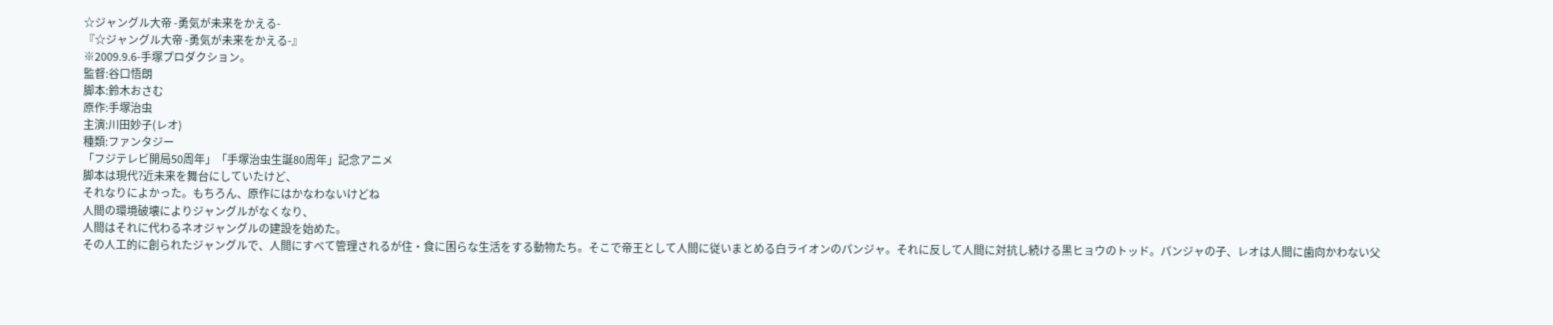☆ジャングル大帝 -勇気が未来をかえる-
『☆ジャングル大帝 -勇気が未来をかえる-』
※2009.9.6-手塚プロダクション。
監督:谷口悟朗
脚本:鈴木おさむ
原作:手塚治虫
主演:川田妙子(レオ)
種類:ファンタジー
「フジテレビ開局50周年」「手塚治虫生誕80周年」記念アニメ
脚本は現代?近未来を舞台にしていたけど、
それなりによかった。もちろん、原作にはかなわないけどね
人間の環境破壊によりジャングルがなくなり、
人間はそれに代わるネオジャングルの建設を始めた。
その人工的に創られたジャングルで、人間にすべて管理されるが住・食に困らな生活をする動物たち。そこで帝王として人間に従いまとめる白ライオンのパンジャ。それに反して人間に対抗し続ける黒ヒョウのトッド。パンジャの子、レオは人間に歯向かわない父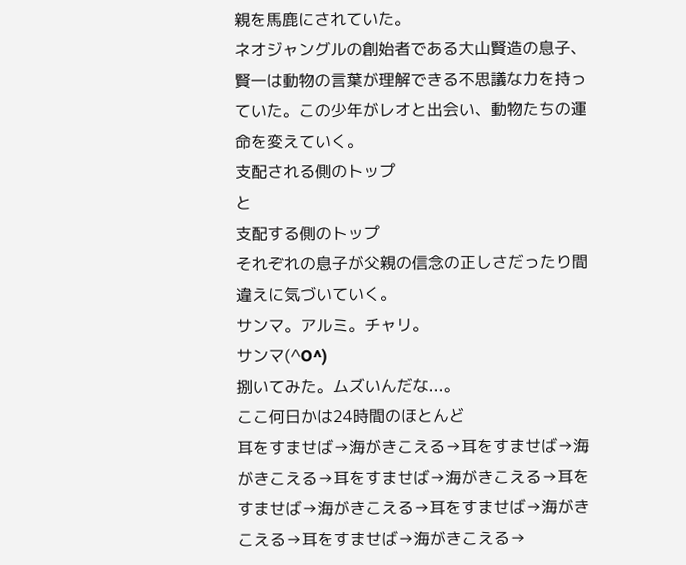親を馬鹿にされていた。
ネオジャングルの創始者である大山賢造の息子、賢一は動物の言葉が理解できる不思議な力を持っていた。この少年がレオと出会い、動物たちの運命を変えていく。
支配される側のトップ
と
支配する側のトップ
それぞれの息子が父親の信念の正しさだったり間違えに気づいていく。
サンマ。アルミ。チャリ。
サンマ(^O^)
捌いてみた。ムズいんだな...。
ここ何日かは24時間のほとんど
耳をすませば→海がきこえる→耳をすませば→海がきこえる→耳をすませば→海がきこえる→耳をすませば→海がきこえる→耳をすませば→海がきこえる→耳をすませば→海がきこえる→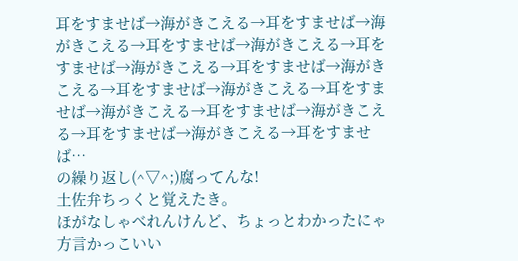耳をすませば→海がきこえる→耳をすませば→海がきこえる→耳をすませば→海がきこえる→耳をすませば→海がきこえる→耳をすませば→海がきこえる→耳をすませば→海がきこえる→耳をすませば→海がきこえる→耳をすませば→海がきこえる→耳をすませば→海がきこえる→耳をすませば…
の繰り返し(^▽^;)腐ってんな!
土佐弁ちっくと覚えたき。
ほがなしゃべれんけんど、ちょっとわかったにゃ
方言かっこいい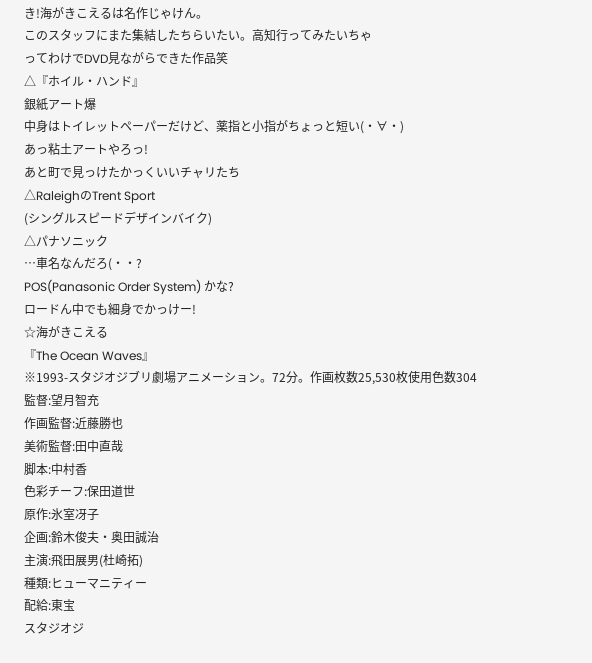き!海がきこえるは名作じゃけん。
このスタッフにまた集結したちらいたい。高知行ってみたいちゃ
ってわけでDVD見ながらできた作品笑
△『ホイル・ハンド』
銀紙アート爆
中身はトイレットペーパーだけど、薬指と小指がちょっと短い(・∀・)
あっ粘土アートやろっ!
あと町で見っけたかっくいいチャリたち
△RaleighのTrent Sport
(シングルスピードデザインバイク)
△パナソニック
…車名なんだろ(・・?
POS(Panasonic Order System) かな?
ロードん中でも細身でかっけー!
☆海がきこえる
『The Ocean Waves』
※1993-スタジオジブリ劇場アニメーション。72分。作画枚数25,530枚使用色数304
監督:望月智充
作画監督:近藤勝也
美術監督:田中直哉
脚本:中村香
色彩チーフ:保田道世
原作:氷室冴子
企画:鈴木俊夫・奥田誠治
主演:飛田展男(杜崎拓)
種類:ヒューマニティー
配給:東宝
スタジオジ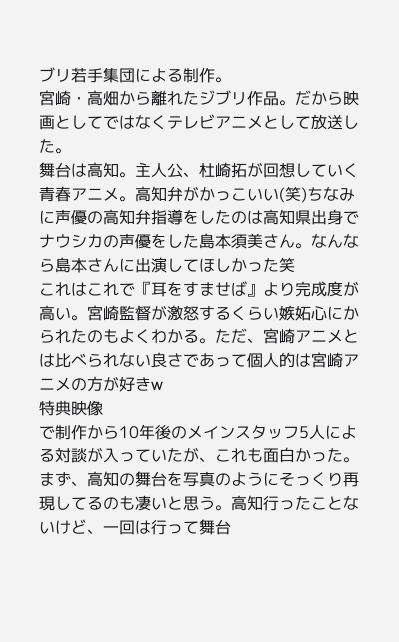ブリ若手集団による制作。
宮崎・高畑から離れたジブリ作品。だから映画としてではなくテレビアニメとして放送した。
舞台は高知。主人公、杜崎拓が回想していく青春アニメ。高知弁がかっこいい(笑)ちなみに声優の高知弁指導をしたのは高知県出身でナウシカの声優をした島本須美さん。なんなら島本さんに出演してほしかった笑
これはこれで『耳をすませば』より完成度が高い。宮崎監督が激怒するくらい嫉妬心にかられたのもよくわかる。ただ、宮崎アニメとは比べられない良さであって個人的は宮崎アニメの方が好きw
特典映像
で制作から10年後のメインスタッフ5人による対談が入っていたが、これも面白かった。
まず、高知の舞台を写真のようにそっくり再現してるのも凄いと思う。高知行ったことないけど、一回は行って舞台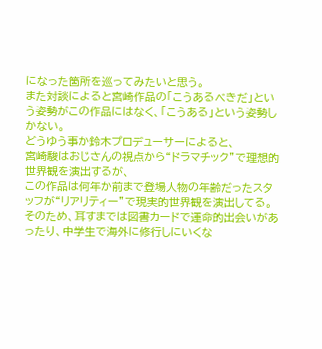になった箇所を巡ってみたいと思う。
また対談によると宮崎作品の「こうあるべきだ」という姿勢がこの作品にはなく、「こうある」という姿勢しかない。
どうゆう事か鈴木プロデューサーによると、
宮崎駿はおじさんの視点から“ドラマチック”で理想的世界観を演出するが、
この作品は何年か前まで登場人物の年齢だったスタッフが“リアリティー”で現実的世界観を演出してる。
そのため、耳すまでは図書カードで運命的出会いがあったり、中学生で海外に修行しにいくな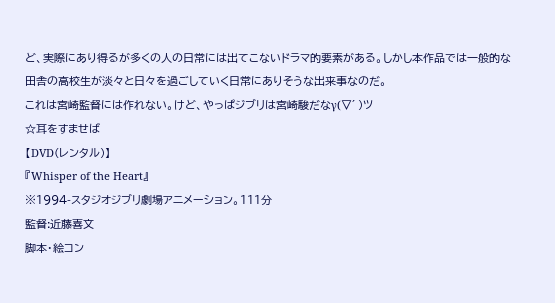ど、実際にあり得るが多くの人の日常には出てこないドラマ的要素がある。しかし本作品では一般的な田舎の高校生が淡々と日々を過ごしていく日常にありそうな出来事なのだ。
これは宮崎監督には作れない。けど、やっぱジブリは宮崎駿だなγ(▽´ )ツ
☆耳をすませば
【DVD(レンタル)】
『Whisper of the Heart』
※1994-スタジオジブリ劇場アニメーション。111分
監督:近藤喜文
脚本・絵コン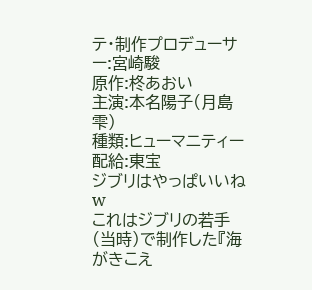テ・制作プロデューサー:宮崎駿
原作:柊あおい
主演:本名陽子(月島雫)
種類:ヒューマニティー
配給:東宝
ジブリはやっぱいいねw
これはジブリの若手(当時)で制作した『海がきこえ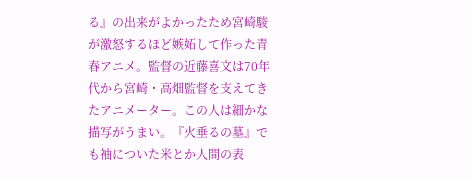る』の出来がよかったため宮崎駿が激怒するほど嫉妬して作った青春アニメ。監督の近藤喜文は70年代から宮崎・高畑監督を支えてきたアニメーター。この人は細かな描写がうまい。『火垂るの墓』でも袖についた米とか人間の表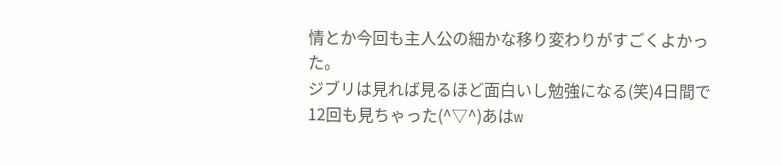情とか今回も主人公の細かな移り変わりがすごくよかった。
ジブリは見れば見るほど面白いし勉強になる(笑)4日間で12回も見ちゃった(^▽^)あはw